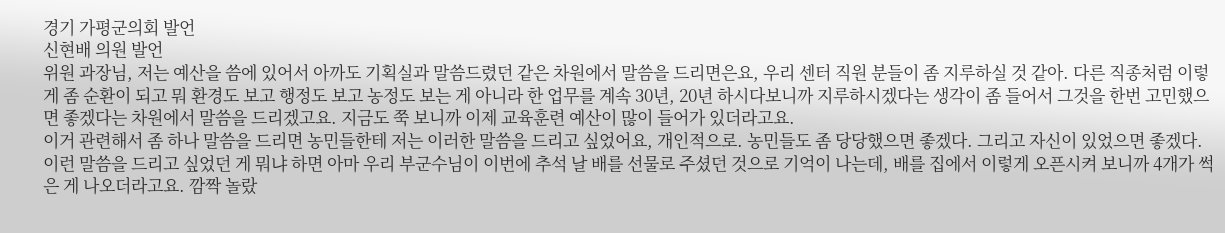경기 가평군의회 발언
신현배 의원 발언
위원 과장님, 저는 예산을 씀에 있어서 아까도 기획실과 말씀드렸던 같은 차원에서 말씀을 드리면은요, 우리 센터 직원 분들이 좀 지루하실 것 같아. 다른 직종처럼 이렇게 좀 순환이 되고 뭐 환경도 보고 행정도 보고 농정도 보는 게 아니라 한 업무를 계속 30년, 20년 하시다보니까 지루하시겠다는 생각이 좀 들어서 그것을 한번 고민했으면 좋겠다는 차원에서 말씀을 드리겠고요. 지금도 쭉 보니까 이제 교육훈련 예산이 많이 들어가 있더라고요.
이거 관련해서 좀 하나 말씀을 드리면 농민들한테 저는 이러한 말씀을 드리고 싶었어요, 개인적으로. 농민들도 좀 당당했으면 좋겠다. 그리고 자신이 있었으면 좋겠다.
이런 말씀을 드리고 싶었던 게 뭐냐 하면 아마 우리 부군수님이 이번에 추석 날 배를 선물로 주셨던 것으로 기억이 나는데, 배를 집에서 이렇게 오픈시켜 보니까 4개가 썩은 게 나오더라고요. 깜짝 놀랐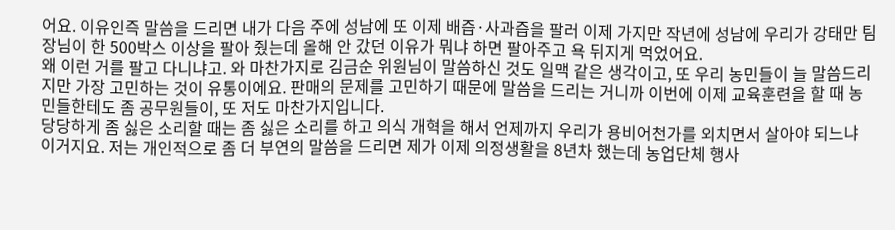어요. 이유인즉 말씀을 드리면 내가 다음 주에 성남에 또 이제 배즙·사과즙을 팔러 이제 가지만 작년에 성남에 우리가 강태만 팀장님이 한 500박스 이상을 팔아 줬는데 올해 안 갔던 이유가 뭐냐 하면 팔아주고 욕 뒤지게 먹었어요.
왜 이런 거를 팔고 다니냐고. 와 마찬가지로 김금순 위원님이 말씀하신 것도 일맥 같은 생각이고, 또 우리 농민들이 늘 말씀드리지만 가장 고민하는 것이 유통이에요. 판매의 문제를 고민하기 때문에 말씀을 드리는 거니까 이번에 이제 교육훈련을 할 때 농민들한테도 좀 공무원들이, 또 저도 마찬가지입니다.
당당하게 좀 싫은 소리할 때는 좀 싫은 소리를 하고 의식 개혁을 해서 언제까지 우리가 용비어천가를 외치면서 살아야 되느냐 이거지요. 저는 개인적으로 좀 더 부연의 말씀을 드리면 제가 이제 의정생활을 8년차 했는데 농업단체 행사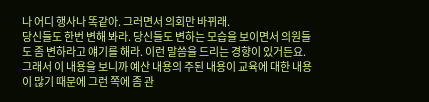나 어디 행사나 똑같아. 그러면서 의회만 바뀌래.
당신들도 한번 변해 봐라. 당신들도 변하는 모습을 보이면서 의원들도 좀 변하라고 얘기를 해라. 이런 말씀을 드리는 경향이 있거든요.
그래서 이 내용을 보니까 예산 내용의 주된 내용이 교육에 대한 내용이 많기 때문에 그런 쪽에 좀 관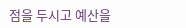점을 두시고 예산을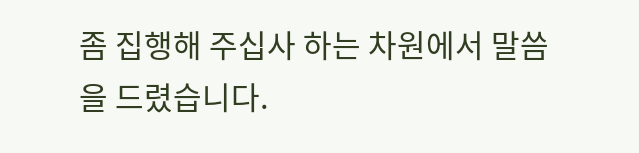좀 집행해 주십사 하는 차원에서 말씀을 드렸습니다.